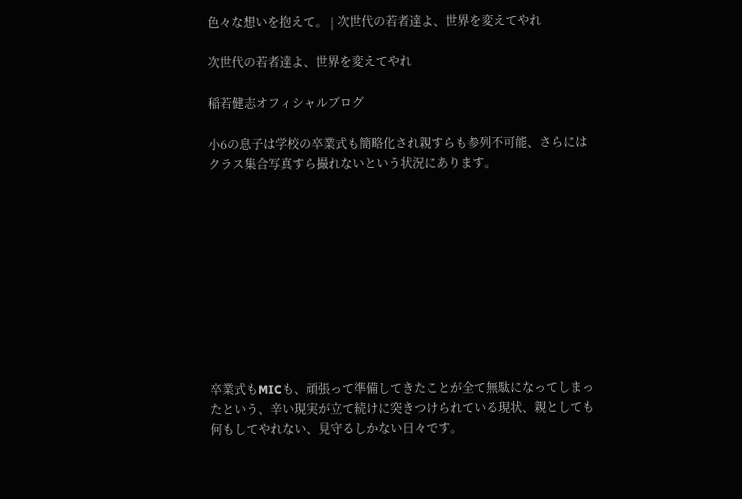色々な想いを抱えて。 | 次世代の若者達よ、世界を変えてやれ

次世代の若者達よ、世界を変えてやれ

稲若健志オフィシャルブログ

小6の息子は学校の卒業式も簡略化され親すらも参列不可能、さらにはクラス集合写真すら撮れないという状況にあります。










卒業式もMICも、頑張って準備してきたことが全て無駄になってしまったという、辛い現実が立て続けに突きつけられている現状、親としても何もしてやれない、見守るしかない日々です。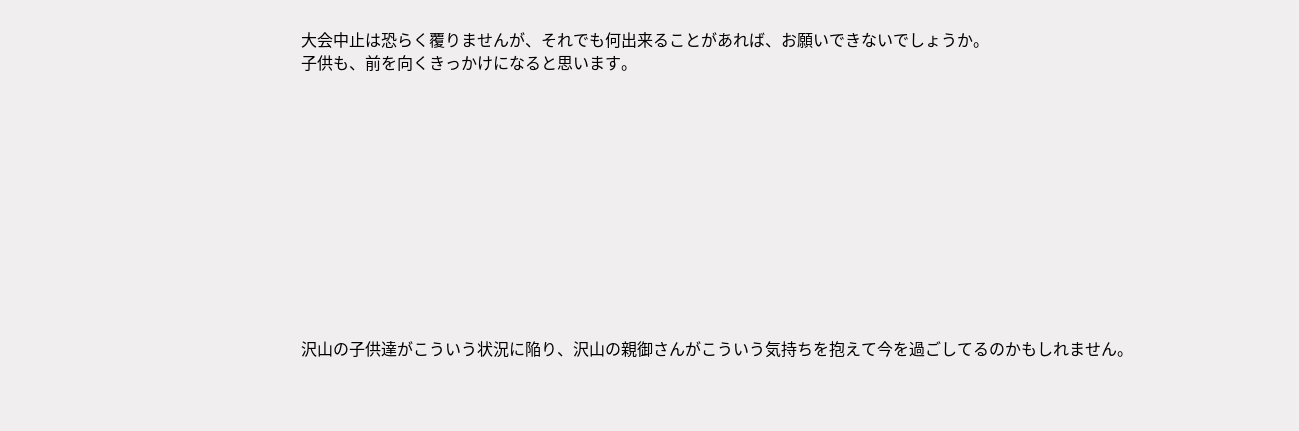大会中止は恐らく覆りませんが、それでも何出来ることがあれば、お願いできないでしょうか。
子供も、前を向くきっかけになると思います。











沢山の子供達がこういう状況に陥り、沢山の親御さんがこういう気持ちを抱えて今を過ごしてるのかもしれません。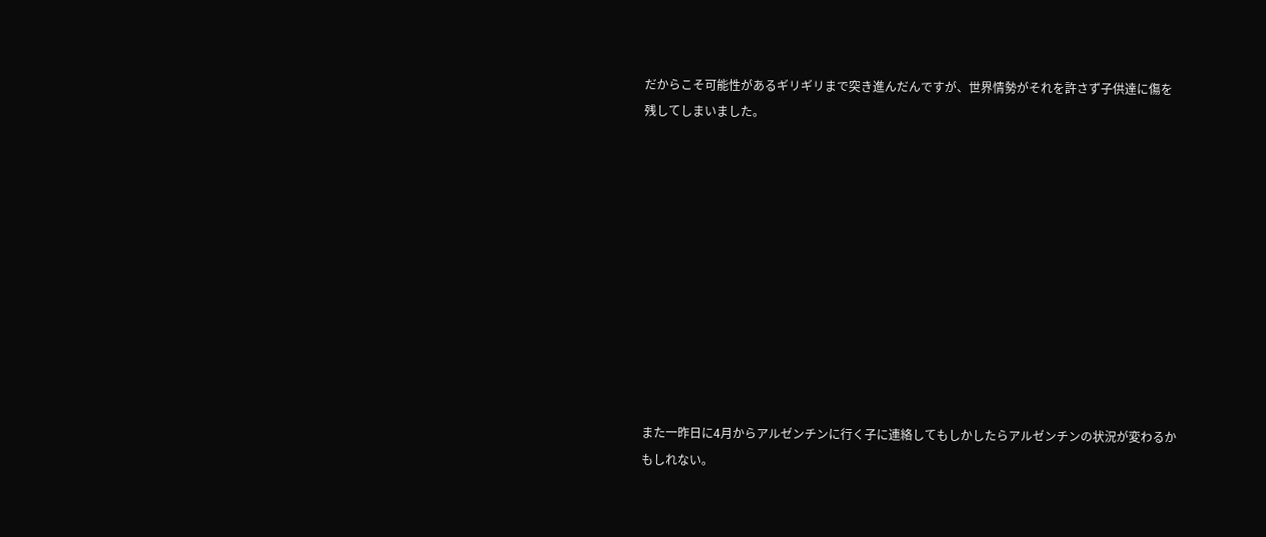だからこそ可能性があるギリギリまで突き進んだんですが、世界情勢がそれを許さず子供達に傷を残してしまいました。











また一昨日に4月からアルゼンチンに行く子に連絡してもしかしたらアルゼンチンの状況が変わるかもしれない。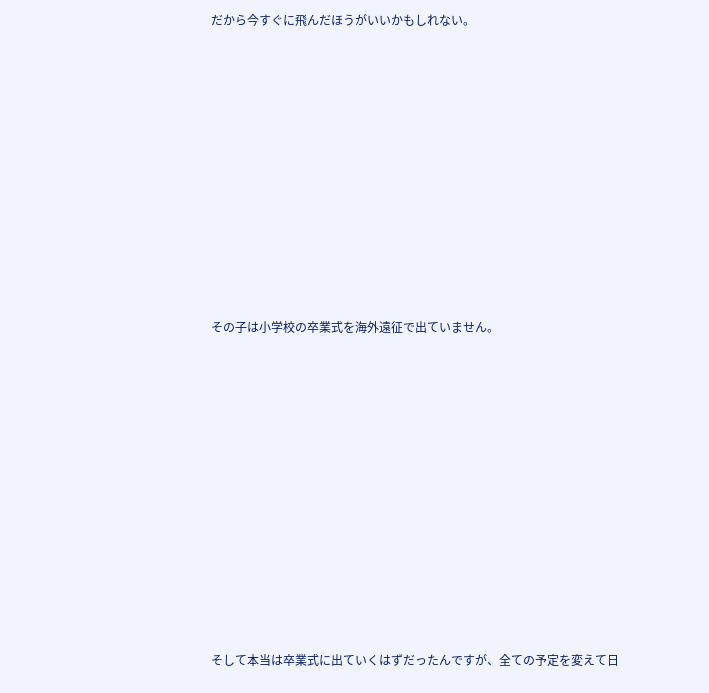だから今すぐに飛んだほうがいいかもしれない。











その子は小学校の卒業式を海外遠征で出ていません。












そして本当は卒業式に出ていくはずだったんですが、全ての予定を変えて日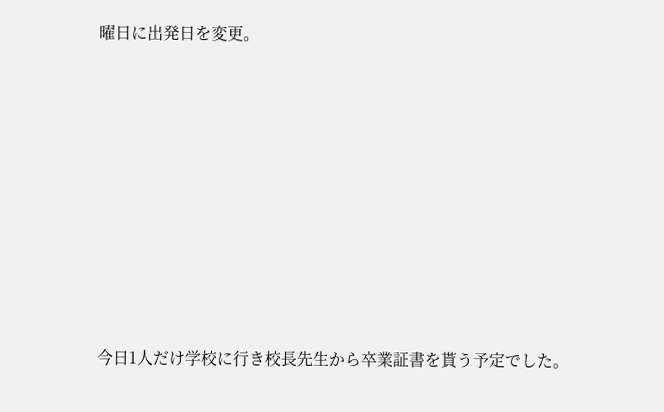曜日に出発日を変更。










今日1人だけ学校に行き校長先生から卒業証書を貰う予定でした。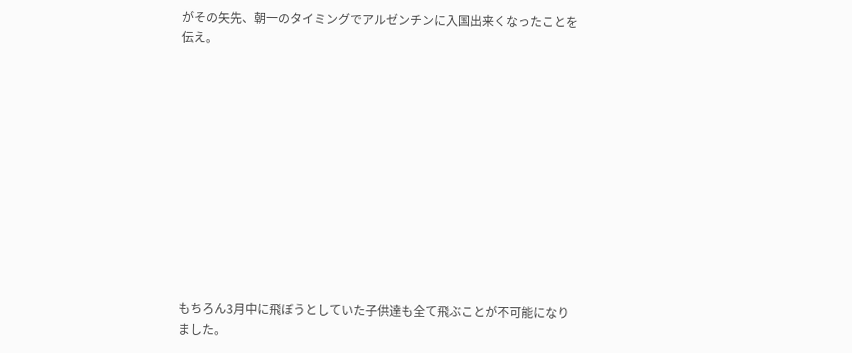がその矢先、朝一のタイミングでアルゼンチンに入国出来くなったことを伝え。












もちろん3月中に飛ぼうとしていた子供達も全て飛ぶことが不可能になりました。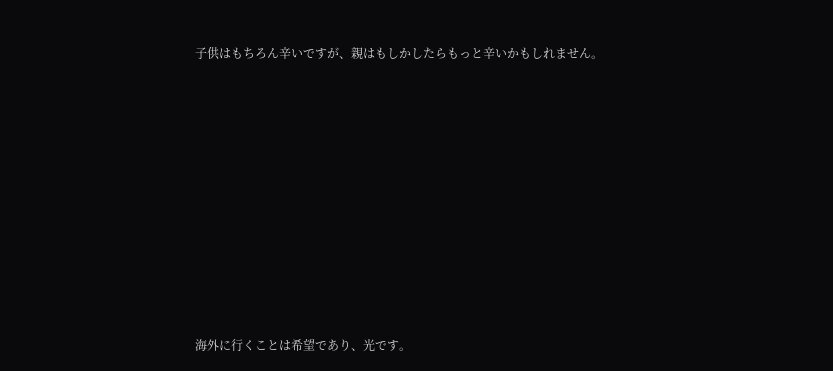子供はもちろん辛いですが、親はもしかしたらもっと辛いかもしれません。











海外に行くことは希望であり、光です。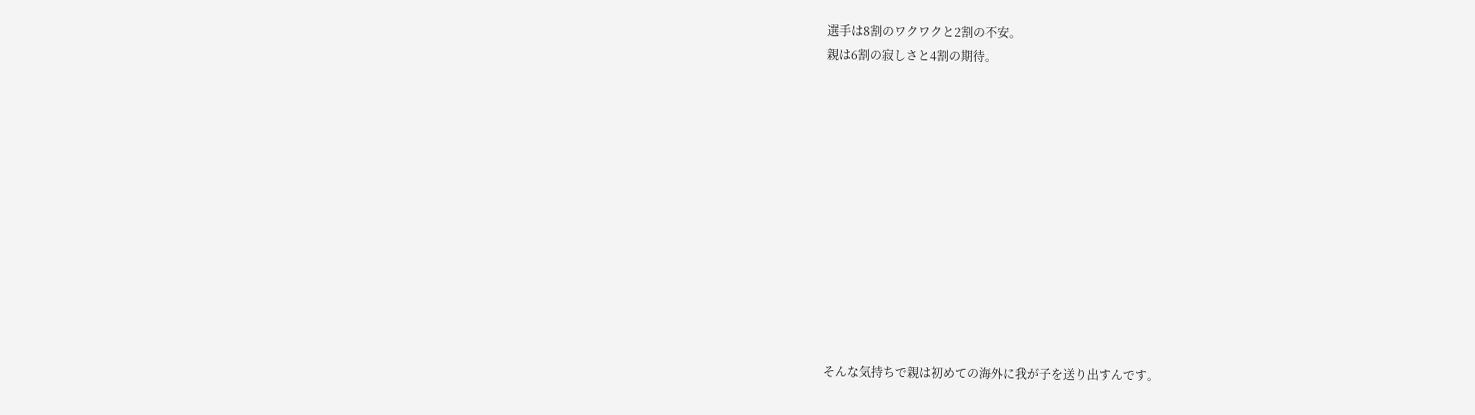選手は8割のワクワクと2割の不安。
親は6割の寂しさと4割の期待。












そんな気持ちで親は初めての海外に我が子を送り出すんです。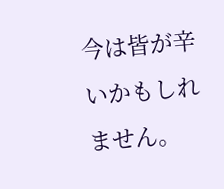今は皆が辛いかもしれません。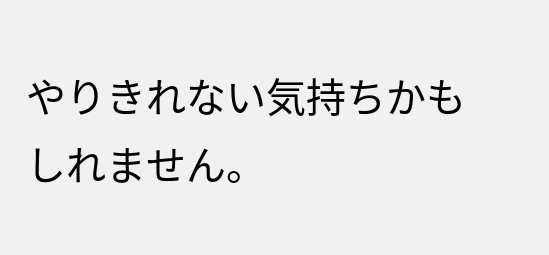やりきれない気持ちかもしれません。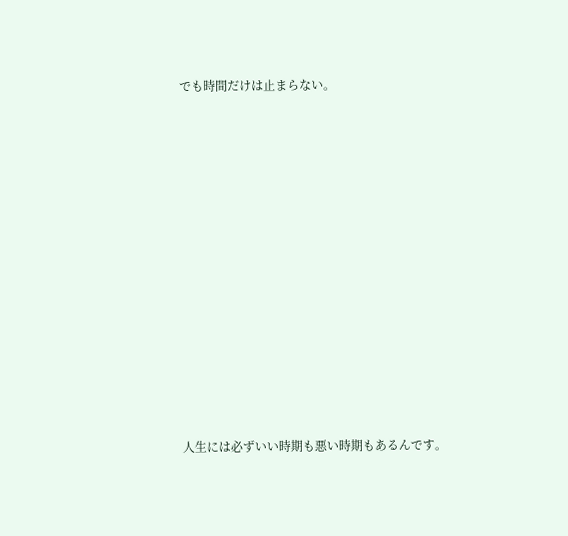でも時間だけは止まらない。













人生には必ずいい時期も悪い時期もあるんです。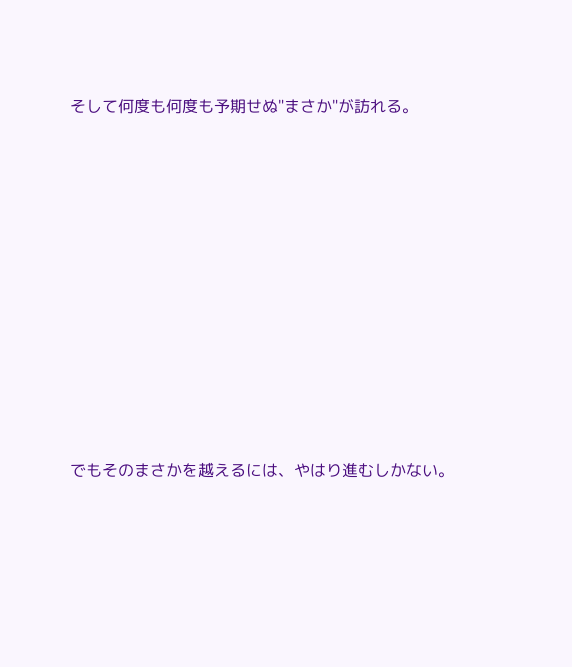そして何度も何度も予期せぬ"まさか"が訪れる。













でもそのまさかを越えるには、やはり進むしかない。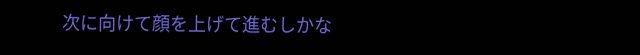次に向けて顔を上げて進むしかな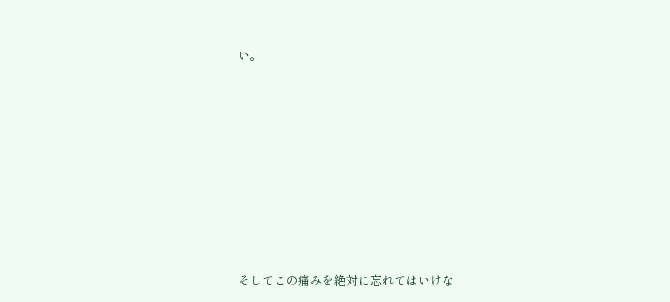い。














そしてこの痛みを絶対に忘れてはいけな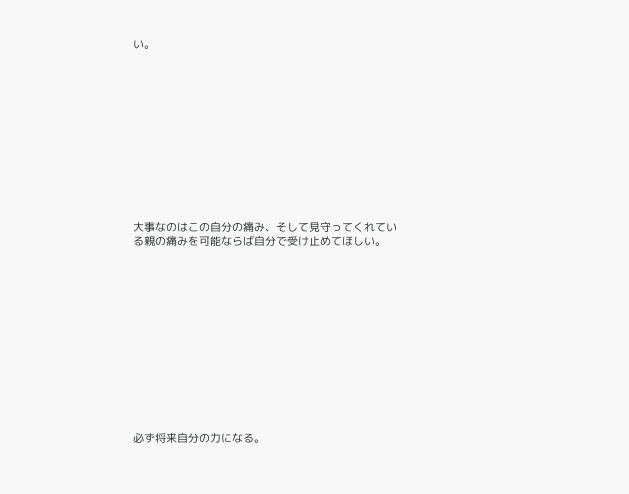い。












大事なのはこの自分の痛み、そして見守ってくれている親の痛みを可能ならば自分で受け止めてほしい。













必ず将来自分の力になる。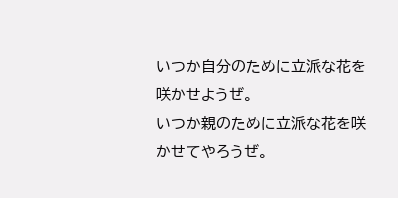いつか自分のために立派な花を咲かせようぜ。
いつか親のために立派な花を咲かせてやろうぜ。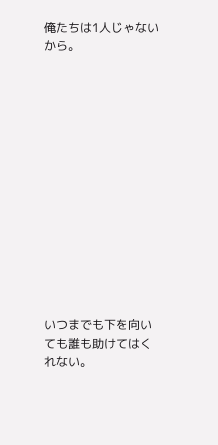俺たちは1人じゃないから。














いつまでも下を向いても誰も助けてはくれない。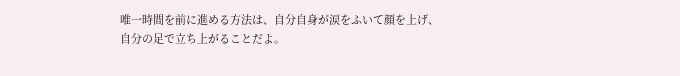唯一時間を前に進める方法は、自分自身が涙をふいて顔を上げ、自分の足で立ち上がることだよ。